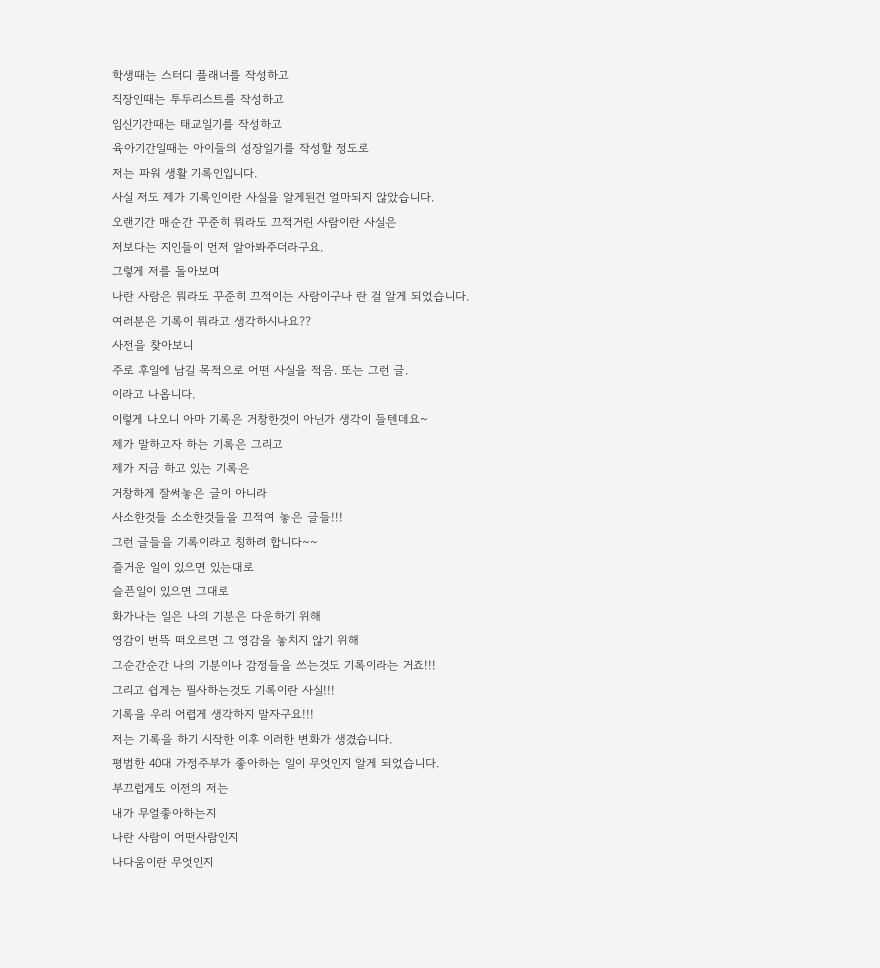학생때는 스터디 플래너를 작성하고
직장인때는 투두리스트를 작성하고
임신기간때는 태교일기를 작성하고
육아기간일때는 아이들의 성장일기를 작성할 정도로
저는 파워 생활 기록인입니다.
사실 저도 제가 기록인이란 사실을 알게된건 얼마되지 않았습니다.
오랜기간 매순간 꾸준히 뭐라도 끄적거린 사람이란 사실은
저보다는 지인들이 먼저 알아봐주더라구요.
그렇게 저를 돌아보며
나란 사람은 뭐라도 꾸준히 끄적이는 사람이구나 란 걸 알게 되었습니다.
여러분은 기록이 뭐라고 생각하시나요??
사전을 찾아보니
주로 후일에 남길 목적으로 어떤 사실을 적음. 또는 그런 글.
이라고 나옵니다.
이렇게 나오니 아마 기록은 거창한것이 아닌가 생각이 들텐데요~
제가 말하고자 하는 기록은 그리고
제가 지금 하고 있는 기록은
거창하게 잘써놓은 글이 아니라
사소한것들 소소한것들을 끄적여 놓은 글들!!!
그런 글들을 기록이라고 칭하려 합니다~~
즐거운 일이 있으면 있는대로
슬픈일이 있으면 그대로
화가나는 일은 나의 기분은 다운하기 위해
영감이 번뜩 떠오르면 그 영감을 놓치지 않기 위해
그순간순간 나의 기분이나 감정들을 쓰는것도 기록이라는 거죠!!!
그리고 쉽게는 필사하는것도 기록이란 사실!!!
기록을 우리 어렵게 생각하지 말자구요!!!
저는 기록을 하기 시작한 이후 이러한 변화가 생겼습니다.
평범한 40대 가정주부가 좋아하는 일이 무엇인지 알게 되었습니다.
부끄럽게도 이전의 저는
내가 무얼좋아하는지
나란 사람이 어떤사람인지
나다움이란 무엇인지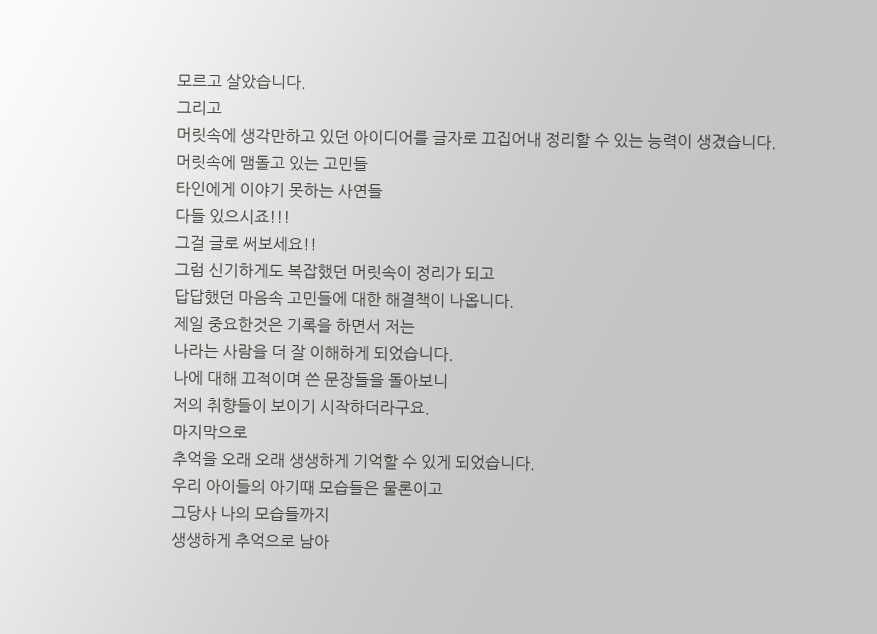모르고 살았습니다.
그리고
머릿속에 생각만하고 있던 아이디어를 글자로 끄집어내 정리할 수 있는 능력이 생겼습니다.
머릿속에 맴돌고 있는 고민들
타인에게 이야기 못하는 사연들
다들 있으시죠!!!
그걸 글로 써보세요!!
그럼 신기하게도 복잡했던 머릿속이 정리가 되고
답답했던 마음속 고민들에 대한 해결책이 나옵니다.
제일 중요한것은 기록을 하면서 저는
나라는 사람을 더 잘 이해하게 되었습니다.
나에 대해 끄적이며 쓴 문장들을 돌아보니
저의 취향들이 보이기 시작하더라구요.
마지막으로
추억을 오래 오래 생생하게 기억할 수 있게 되었습니다.
우리 아이들의 아기때 모습들은 물론이고
그당사 나의 모습들까지
생생하게 추억으로 남아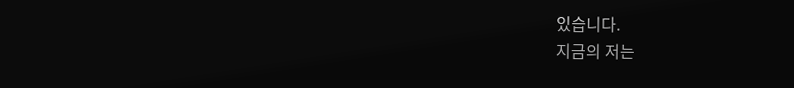있습니다.
지금의 저는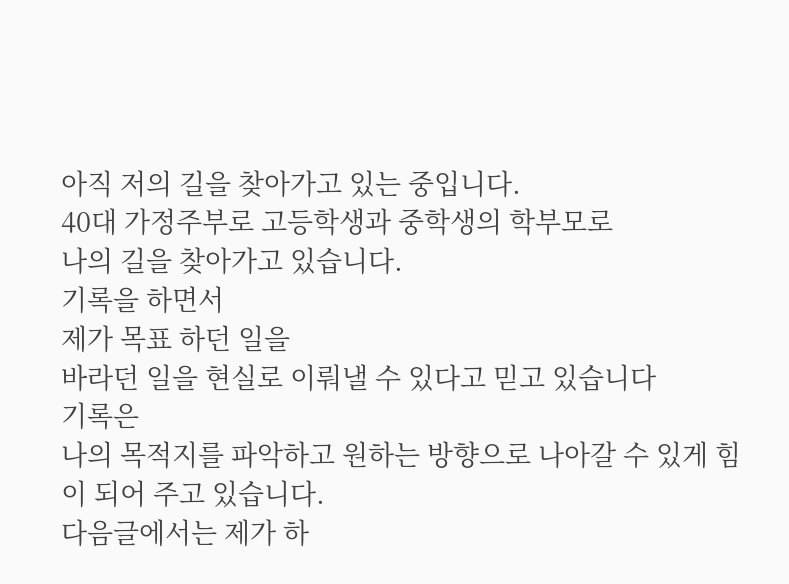아직 저의 길을 찾아가고 있는 중입니다.
40대 가정주부로 고등학생과 중학생의 학부모로
나의 길을 찾아가고 있습니다.
기록을 하면서
제가 목표 하던 일을
바라던 일을 현실로 이뤄낼 수 있다고 믿고 있습니다
기록은
나의 목적지를 파악하고 원하는 방향으로 나아갈 수 있게 힘이 되어 주고 있습니다.
다음글에서는 제가 하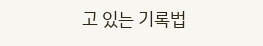고 있는 기록법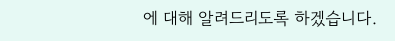에 대해 알려드리도록 하겠습니다.